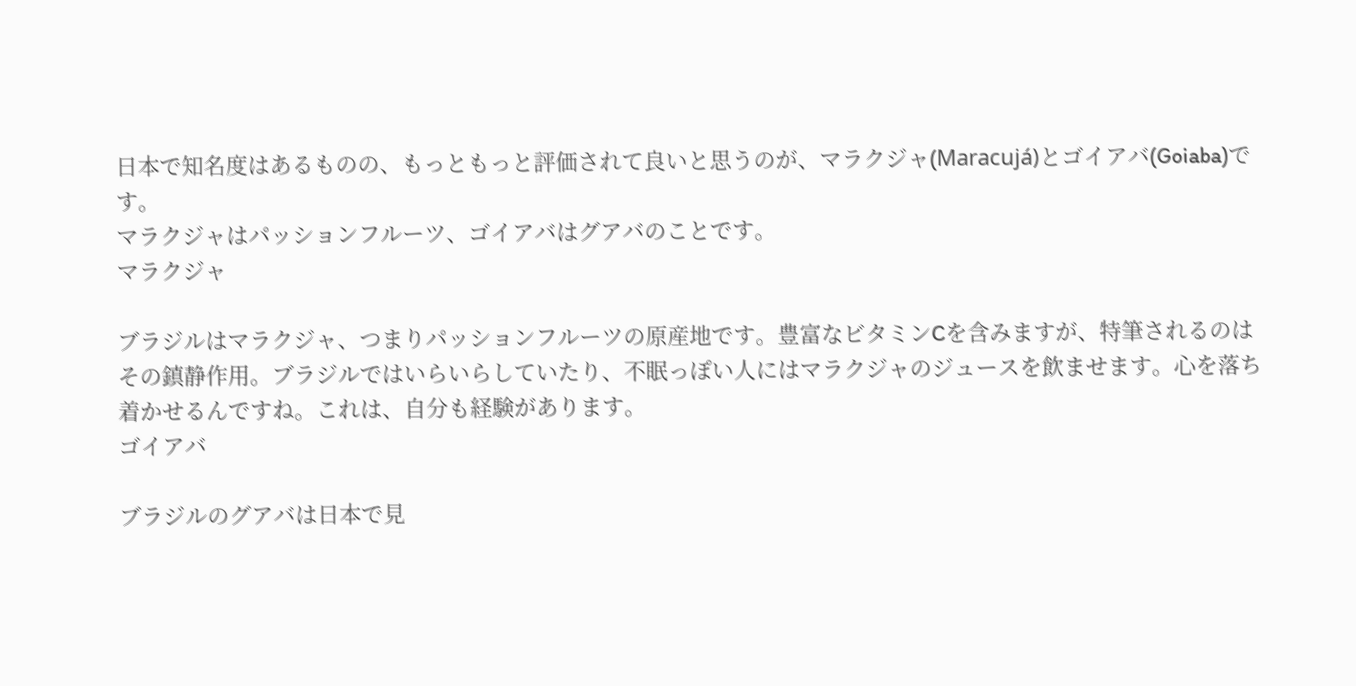日本で知名度はあるものの、もっともっと評価されて良いと思うのが、マラクジャ(Maracujá)とゴイアバ(Goiaba)です。
マラクジャはパッションフルーツ、ゴイアバはグアバのことです。
マラクジャ

ブラジルはマラクジャ、つまりパッションフルーツの原産地です。豊富なビタミンCを含みますが、特筆されるのはその鎮静作用。ブラジルではいらいらしていたり、不眠っぽい人にはマラクジャのジュースを飲ませます。心を落ち着かせるんですね。これは、自分も経験があります。
ゴイアバ

ブラジルのグアバは日本で見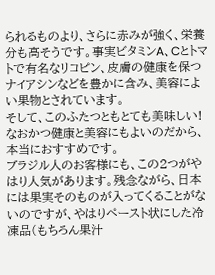られるものより、さらに赤みが強く、栄養分も高そうです。事実ビタミンA、Cとトマトで有名なリコピン、皮膚の健康を保つナイアシンなどを豊かに含み、美容によい果物とされています。
そして、このふたつともとても美味しい!なおかつ健康と美容にもよいのだから、本当におすすめです。
ブラジル人のお客様にも、この2つがやはり人気があります。残念ながら、日本には果実そのものが入ってくることがないのですが、やはりペースト状にした冷凍品(もちろん果汁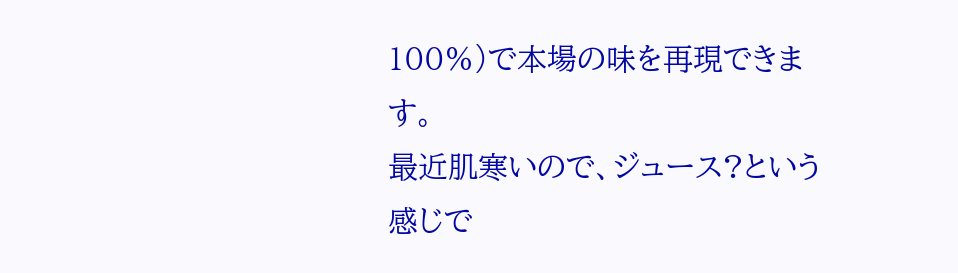100%)で本場の味を再現できます。
最近肌寒いので、ジュース?という感じで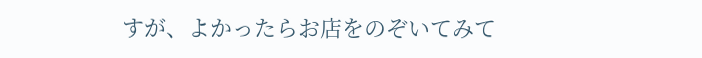すが、よかったらお店をのぞいてみて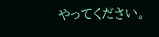やってください。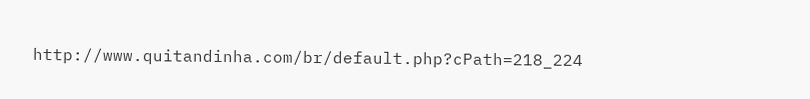http://www.quitandinha.com/br/default.php?cPath=218_224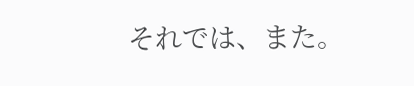それでは、また。